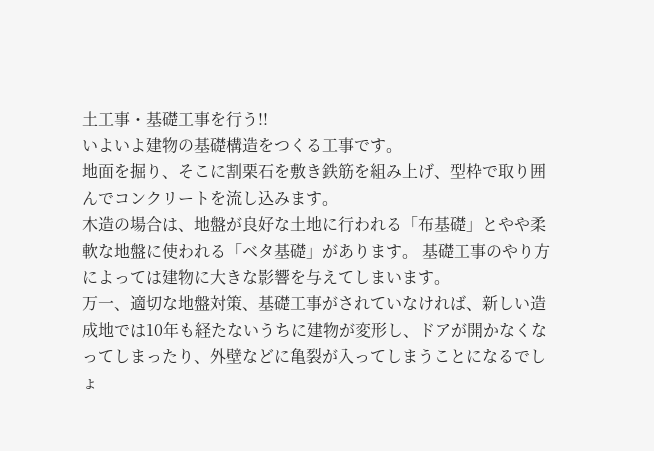土工事・基礎工事を行う!!
いよいよ建物の基礎構造をつくる工事です。
地面を掘り、そこに割栗石を敷き鉄筋を組み上げ、型枠で取り囲んでコンクリートを流し込みます。
木造の場合は、地盤が良好な土地に行われる「布基礎」とやや柔軟な地盤に使われる「ベタ基礎」があります。 基礎工事のやり方によっては建物に大きな影響を与えてしまいます。
万一、適切な地盤対策、基礎工事がされていなければ、新しい造成地では10年も経たないうちに建物が変形し、ドアが開かなくなってしまったり、外壁などに亀裂が入ってしまうことになるでしょ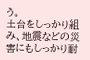う。
土台をしっかり組み、地震などの災害にもしっかり耐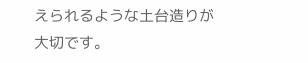えられるような土台造りが大切です。